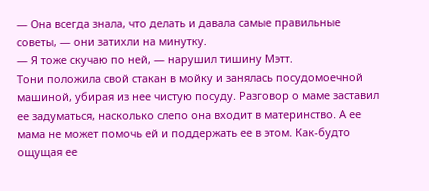— Она всегда знала, что делать и давала самые правильные советы, — они затихли на минутку.
— Я тоже скучаю по ней, — нарушил тишину Мэтт.
Тони положила свой стакан в мойку и занялась посудомоечной машиной, убирая из нее чистую посуду. Разговор о маме заставил ее задуматься, насколько слепо она входит в материнство. А ее мама не может помочь ей и поддержать ее в этом. Как-будто ощущая ее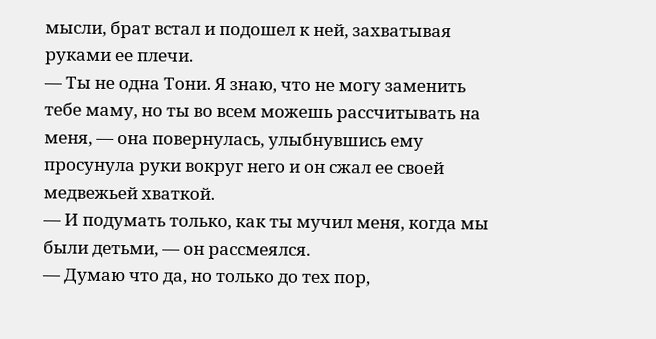мысли, брат встал и подошел к ней, захватывая руками ее плечи.
— Ты не одна Тони. Я знаю, что не могу заменить тебе маму, но ты во всем можешь рассчитывать на меня, — она повернулась, улыбнувшись ему просунула руки вокруг него и он сжал ее своей медвежьей хваткой.
— И подумать только, как ты мучил меня, когда мы были детьми, — он рассмеялся.
— Думаю что да, но только до тех пор,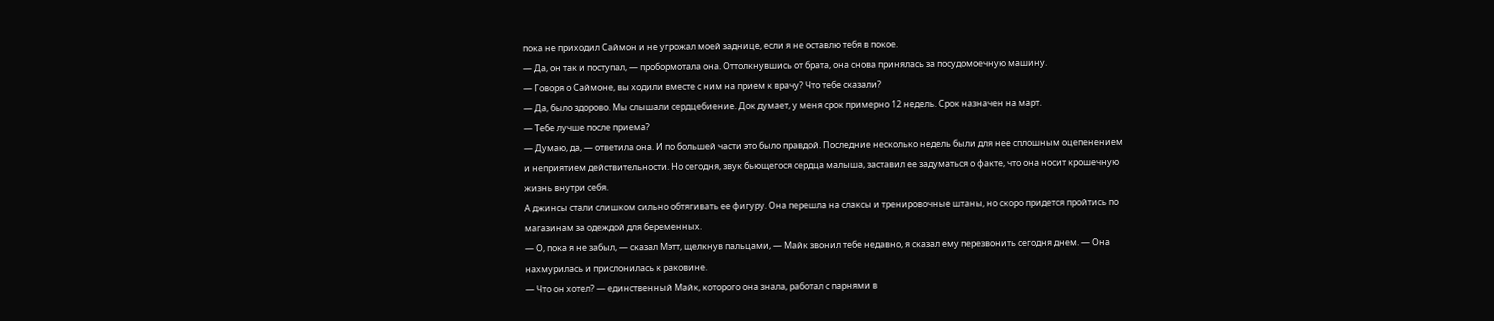пока не приходил Саймон и не угрожал моей заднице, если я не оставлю тебя в покое.
— Да, он так и поступал, — пробормотала она. Оттолкнувшись от брата, она снова принялась за посудомоечную машину.
— Говоря о Саймоне, вы ходили вместе с ним на прием к врачу? Что тебе сказали?
— Да, было здорово. Мы слышали сердцебиение. Док думает, у меня срок примерно 12 недель. Срок назначен на март.
— Тебе лучше после приема?
— Думаю, да, — ответила она. И по большей части это было правдой. Последние несколько недель были для нее сплошным оцепенением и неприятием действительности. Но сегодня, звук бьющегося сердца малыша, заставил ее задуматься о факте, что она носит крошечную жизнь внутри себя.
А джинсы стали слишком сильно обтягивать ее фигуру. Она перешла на слаксы и тренировочные штаны, но скоро придется пройтись по магазинам за одеждой для беременных.
— О, пока я не забыл, — сказал Мэтт, щелкнув пальцами, — Майк звонил тебе недавно, я сказал ему перезвонить сегодня днем. — Она нахмурилась и прислонилась к раковине.
— Что он хотел? — единственный Майк, которого она знала, работал с парнями в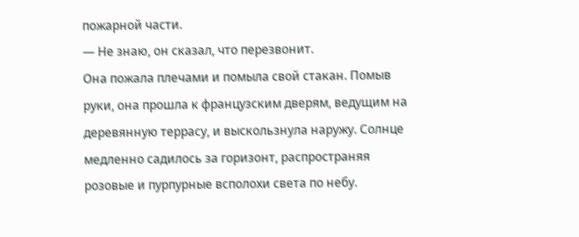пожарной части.
— Не знаю, он сказал, что перезвонит.
Она пожала плечами и помыла свой стакан. Помыв руки, она прошла к французским дверям, ведущим на деревянную террасу, и выскользнула наружу. Солнце медленно садилось за горизонт, распространяя розовые и пурпурные всполохи света по небу.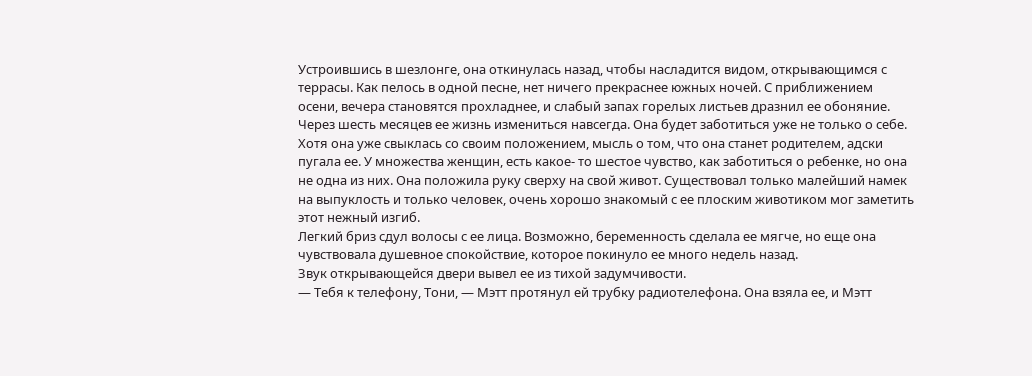Устроившись в шезлонге, она откинулась назад, чтобы насладится видом, открывающимся с террасы. Как пелось в одной песне, нет ничего прекраснее южных ночей. С приближением осени, вечера становятся прохладнее, и слабый запах горелых листьев дразнил ее обоняние.
Через шесть месяцев ее жизнь измениться навсегда. Она будет заботиться уже не только о себе. Хотя она уже свыклась со своим положением, мысль о том, что она станет родителем, адски пугала ее. У множества женщин, есть какое- то шестое чувство, как заботиться о ребенке, но она не одна из них. Она положила руку сверху на свой живот. Существовал только малейший намек на выпуклость и только человек, очень хорошо знакомый с ее плоским животиком мог заметить этот нежный изгиб.
Легкий бриз сдул волосы с ее лица. Возможно, беременность сделала ее мягче, но еще она чувствовала душевное спокойствие, которое покинуло ее много недель назад.
Звук открывающейся двери вывел ее из тихой задумчивости.
— Тебя к телефону, Тони, — Мэтт протянул ей трубку радиотелефона. Она взяла ее, и Мэтт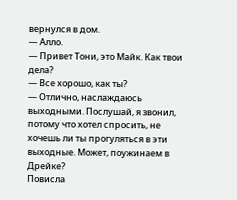вернулся в дом.
— Алло.
— Привет Тони, это Майк. Как твои дела?
— Все хорошо, как ты?
— Отлично, наслаждаюсь выходными. Послушай, я звонил, потому что хотел спросить, не хочешь ли ты прогуляться в эти выходные. Может, поужинаем в Дрейке?
Повисла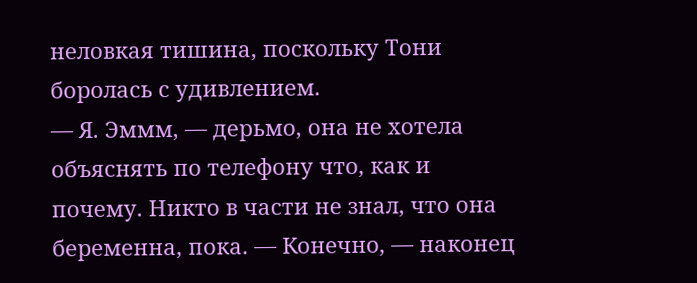неловкая тишина, поскольку Тони боролась с удивлением.
— Я. Эммм, — дерьмо, она не хотела объяснять по телефону что, как и почему. Никто в части не знал, что она беременна, пока. — Конечно, — наконец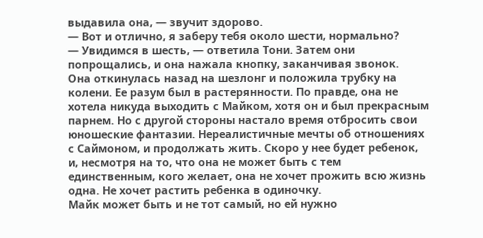выдавила она, — звучит здорово.
— Вот и отлично, я заберу тебя около шести, нормально?
— Увидимся в шесть, — ответила Тони. Затем они попрощались, и она нажала кнопку, заканчивая звонок.
Она откинулась назад на шезлонг и положила трубку на колени. Ее разум был в растерянности. По правде, она не хотела никуда выходить с Майком, хотя он и был прекрасным парнем. Но с другой стороны настало время отбросить свои юношеские фантазии. Нереалистичные мечты об отношениях с Саймоном, и продолжать жить. Скоро у нее будет ребенок, и, несмотря на то, что она не может быть с тем единственным, кого желает, она не хочет прожить всю жизнь одна. Не хочет растить ребенка в одиночку.
Майк может быть и не тот самый, но ей нужно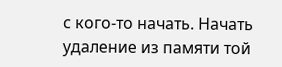с кого-то начать. Начать удаление из памяти той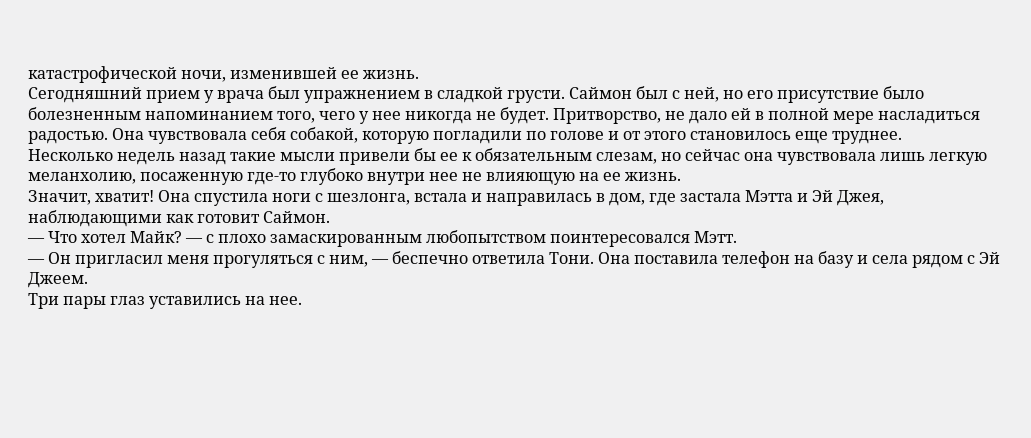катастрофической ночи, изменившей ее жизнь.
Сегодняшний прием у врача был упражнением в сладкой грусти. Саймон был с ней, но его присутствие было болезненным напоминанием того, чего у нее никогда не будет. Притворство, не дало ей в полной мере насладиться радостью. Она чувствовала себя собакой, которую погладили по голове и от этого становилось еще труднее.
Несколько недель назад такие мысли привели бы ее к обязательным слезам, но сейчас она чувствовала лишь легкую меланхолию, посаженную где-то глубоко внутри нее не влияющую на ее жизнь.
Значит, хватит! Она спустила ноги с шезлонга, встала и направилась в дом, где застала Мэтта и Эй Джея, наблюдающими как готовит Саймон.
— Что хотел Майк? — с плохо замаскированным любопытством поинтересовался Мэтт.
— Он пригласил меня прогуляться с ним, — беспечно ответила Тони. Она поставила телефон на базу и села рядом с Эй Джеем.
Три пары глаз уставились на нее.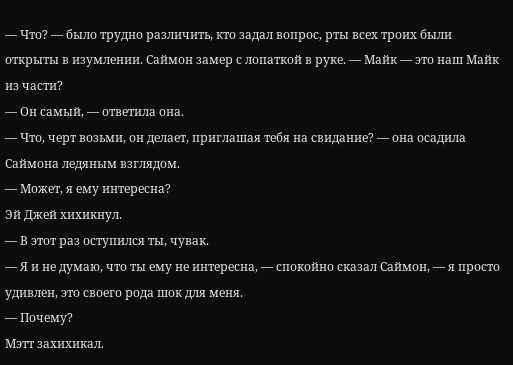— Что? — было трудно различить, кто задал вопрос, рты всех троих были открыты в изумлении. Саймон замер с лопаткой в руке. — Майк — это наш Майк из части?
— Он самый, — ответила она.
— Что, черт возьми, он делает, приглашая тебя на свидание? — она осадила Саймона ледяным взглядом.
— Может, я ему интересна?
Эй Джей хихикнул.
— В этот раз оступился ты, чувак.
— Я и не думаю, что ты ему не интересна, — спокойно сказал Саймон, — я просто удивлен, это своего рода шок для меня.
— Почему?
Мэтт захихикал.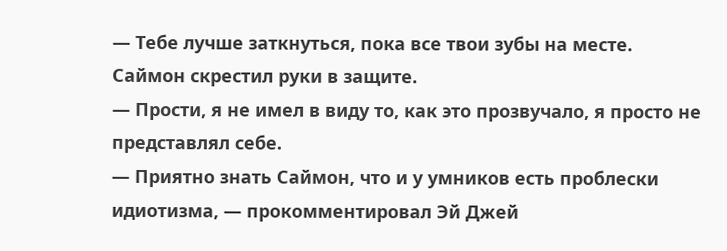— Тебе лучше заткнуться, пока все твои зубы на месте.
Саймон скрестил руки в защите.
— Прости, я не имел в виду то, как это прозвучало, я просто не представлял себе.
— Приятно знать Саймон, что и у умников есть проблески идиотизма, — прокомментировал Эй Джей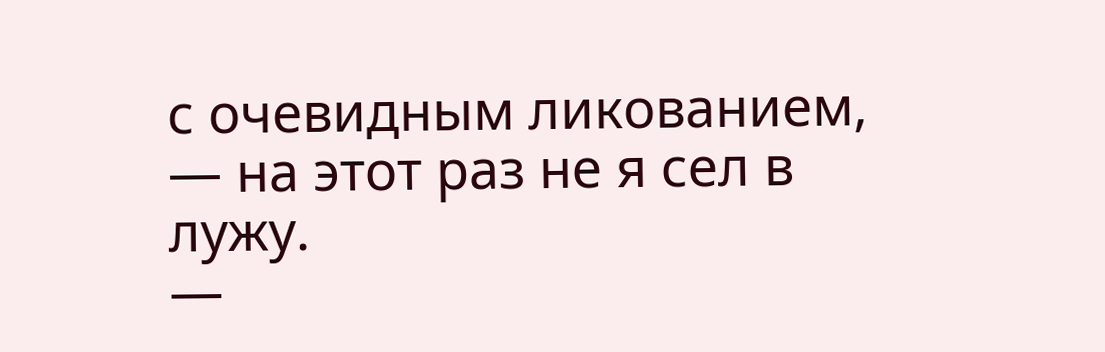с очевидным ликованием, — на этот раз не я сел в лужу.
—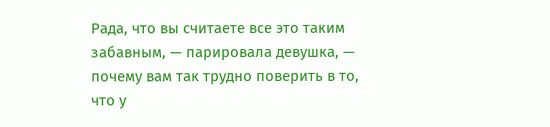Рада, что вы считаете все это таким забавным, — парировала девушка, — почему вам так трудно поверить в то, что у